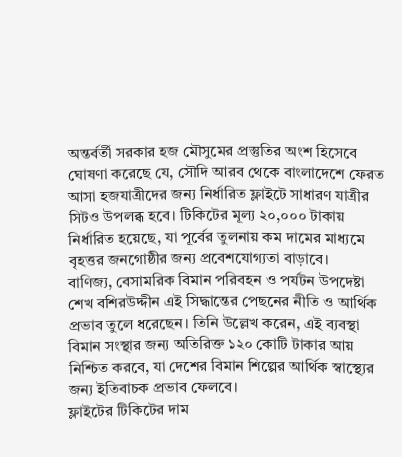অন্তর্বর্তী সরকার হজ মৌসুমের প্রস্তুতির অংশ হিসেবে ঘোষণা করেছে যে, সৌদি আরব থেকে বাংলাদেশে ফেরত আসা হজযাত্রীদের জন্য নির্ধারিত ফ্লাইটে সাধারণ যাত্রীর সিটও উপলব্ধ হবে। টিকিটের মূল্য ২০,০০০ টাকায় নির্ধারিত হয়েছে, যা পূর্বের তুলনায় কম দামের মাধ্যমে বৃহত্তর জনগোষ্ঠীর জন্য প্রবেশযোগ্যতা বাড়াবে।
বাণিজ্য, বেসামরিক বিমান পরিবহন ও পর্যটন উপদেষ্টা শেখ বশিরউদ্দীন এই সিদ্ধান্তের পেছনের নীতি ও আর্থিক প্রভাব তুলে ধরেছেন। তিনি উল্লেখ করেন, এই ব্যবস্থা বিমান সংস্থার জন্য অতিরিক্ত ১২০ কোটি টাকার আয় নিশ্চিত করবে, যা দেশের বিমান শিল্পের আর্থিক স্বাস্থ্যের জন্য ইতিবাচক প্রভাব ফেলবে।
ফ্লাইটের টিকিটের দাম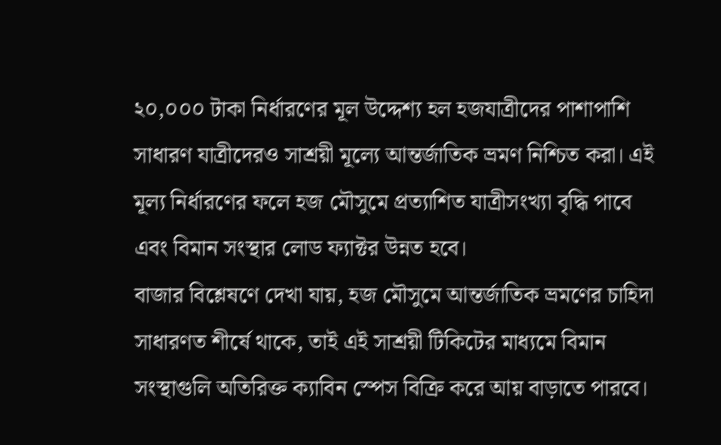২০,০০০ টাকা নির্ধারণের মূল উদ্দেশ্য হল হজযাত্রীদের পাশাপাশি সাধারণ যাত্রীদেরও সাশ্রয়ী মূল্যে আন্তর্জাতিক ভ্রমণ নিশ্চিত করা। এই মূল্য নির্ধারণের ফলে হজ মৌসুমে প্রত্যাশিত যাত্রীসংখ্যা বৃদ্ধি পাবে এবং বিমান সংস্থার লোড ফ্যাক্টর উন্নত হবে।
বাজার বিশ্লেষণে দেখা যায়, হজ মৌসুমে আন্তর্জাতিক ভ্রমণের চাহিদা সাধারণত শীর্ষে থাকে, তাই এই সাশ্রয়ী টিকিটের মাধ্যমে বিমান সংস্থাগুলি অতিরিক্ত ক্যাবিন স্পেস বিক্রি করে আয় বাড়াতে পারবে।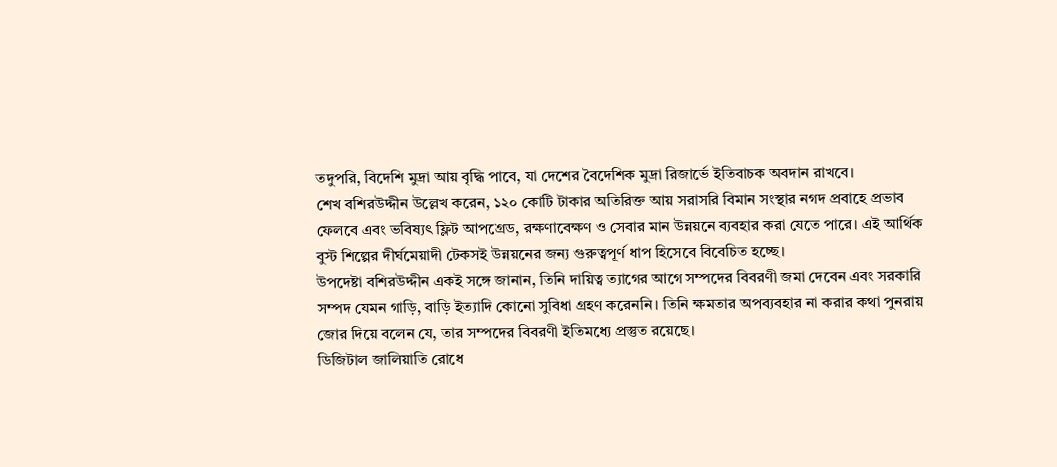তদুপরি, বিদেশি মুদ্রা আয় বৃদ্ধি পাবে, যা দেশের বৈদেশিক মুদ্রা রিজার্ভে ইতিবাচক অবদান রাখবে।
শেখ বশিরউদ্দীন উল্লেখ করেন, ১২০ কোটি টাকার অতিরিক্ত আয় সরাসরি বিমান সংস্থার নগদ প্রবাহে প্রভাব ফেলবে এবং ভবিষ্যৎ ফ্লিট আপগ্রেড, রক্ষণাবেক্ষণ ও সেবার মান উন্নয়নে ব্যবহার করা যেতে পারে। এই আর্থিক বুস্ট শিল্পের দীর্ঘমেয়াদী টেকসই উন্নয়নের জন্য গুরুত্বপূর্ণ ধাপ হিসেবে বিবেচিত হচ্ছে।
উপদেষ্টা বশিরউদ্দীন একই সঙ্গে জানান, তিনি দায়িত্ব ত্যাগের আগে সম্পদের বিবরণী জমা দেবেন এবং সরকারি সম্পদ যেমন গাড়ি, বাড়ি ইত্যাদি কোনো সুবিধা গ্রহণ করেননি। তিনি ক্ষমতার অপব্যবহার না করার কথা পুনরায় জোর দিয়ে বলেন যে, তার সম্পদের বিবরণী ইতিমধ্যে প্রস্তুত রয়েছে।
ডিজিটাল জালিয়াতি রোধে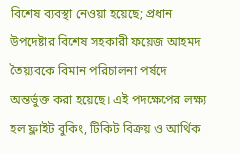বিশেষ ব্যবস্থা নেওয়া হয়েছে; প্রধান উপদেষ্টার বিশেষ সহকারী ফয়েজ আহমদ তৈয়্যবকে বিমান পরিচালনা পর্ষদে অন্তর্ভুক্ত করা হয়েছে। এই পদক্ষেপের লক্ষ্য হল ফ্লাইট বুকিং, টিকিট বিক্রয় ও আর্থিক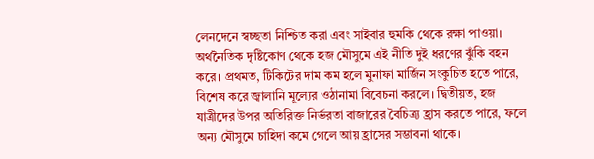লেনদেনে স্বচ্ছতা নিশ্চিত করা এবং সাইবার হুমকি থেকে রক্ষা পাওয়া।
অর্থনৈতিক দৃষ্টিকোণ থেকে হজ মৌসুমে এই নীতি দুই ধরণের ঝুঁকি বহন করে। প্রথমত, টিকিটের দাম কম হলে মুনাফা মার্জিন সংকুচিত হতে পারে, বিশেষ করে জ্বালানি মূল্যের ওঠানামা বিবেচনা করলে। দ্বিতীয়ত, হজ যাত্রীদের উপর অতিরিক্ত নির্ভরতা বাজারের বৈচিত্র্য হ্রাস করতে পারে, ফলে অন্য মৌসুমে চাহিদা কমে গেলে আয় হ্রাসের সম্ভাবনা থাকে।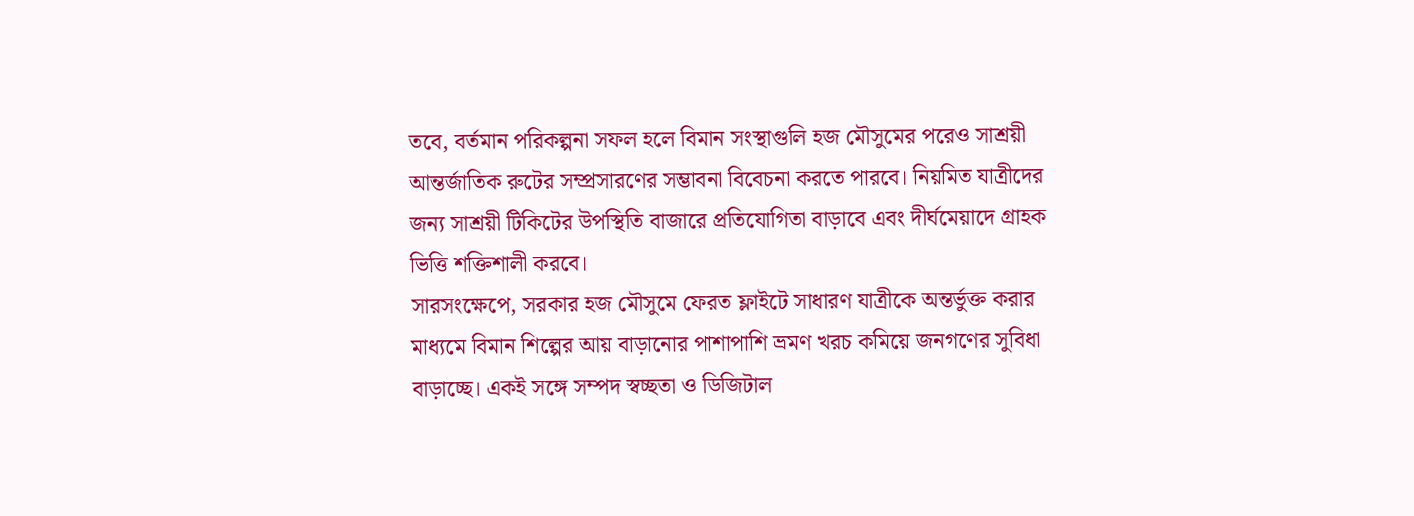তবে, বর্তমান পরিকল্পনা সফল হলে বিমান সংস্থাগুলি হজ মৌসুমের পরেও সাশ্রয়ী আন্তর্জাতিক রুটের সম্প্রসারণের সম্ভাবনা বিবেচনা করতে পারবে। নিয়মিত যাত্রীদের জন্য সাশ্রয়ী টিকিটের উপস্থিতি বাজারে প্রতিযোগিতা বাড়াবে এবং দীর্ঘমেয়াদে গ্রাহক ভিত্তি শক্তিশালী করবে।
সারসংক্ষেপে, সরকার হজ মৌসুমে ফেরত ফ্লাইটে সাধারণ যাত্রীকে অন্তর্ভুক্ত করার মাধ্যমে বিমান শিল্পের আয় বাড়ানোর পাশাপাশি ভ্রমণ খরচ কমিয়ে জনগণের সুবিধা বাড়াচ্ছে। একই সঙ্গে সম্পদ স্বচ্ছতা ও ডিজিটাল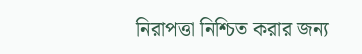নিরাপত্তা নিশ্চিত করার জন্য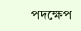পদক্ষেপ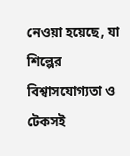নেওয়া হয়েছে, যা শিল্পের বিশ্বাসযোগ্যতা ও টেকসই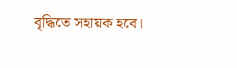বৃদ্ধিতে সহায়ক হবে।